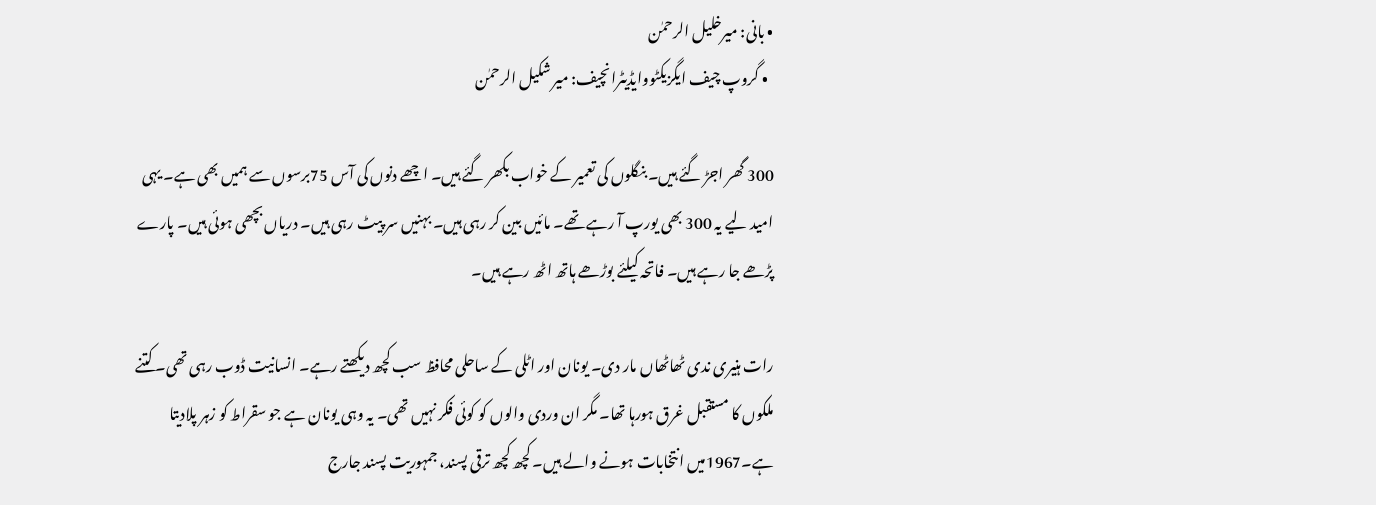• بانی: میرخلیل الرحمٰن
  • گروپ چیف ایگزیکٹووایڈیٹرانچیف: میر شکیل الرحمٰن

300 گھر اجڑ گئے ہیں۔ بنگلوں کی تعمیر کے خواب بکھر گئے ہیں۔ اچھے دنوں کی آس 75برسوں سے ہمیں بھی ہے۔ یہی امید لیے یہ 300 بھی یورپ آ رہے تھے۔ مائیں بین کر رہی ہیں۔ بہنیں سر پیٹ رہی ہیں۔ دریاں بچھی ہوئی ہیں۔ پارے پڑھے جا رہے ہیں۔ فاتحہ کیلئے بوڑھے ہاتھ اٹھ رہے ہیں۔

رات ہنیری ندی ٹھاٹھاں مار دی۔ یونان اور اٹلی کے ساحلی محافظ سب کچھ دیکھتے رہے۔ انسانیت ڈوب رہی تھی۔ کتنے ملکوں کا مستقبل غرق ہورہا تھا۔ مگر ان وردی والوں کو کوئی فکر نہیں تھی۔ یہ وہی یونان ہے جو سقراط کو زہر پلادیتا ہے۔1967میں انتخابات ہونے والے ہیں۔ کچھ کچھ ترقی پسند، جمہوریت پسند جارج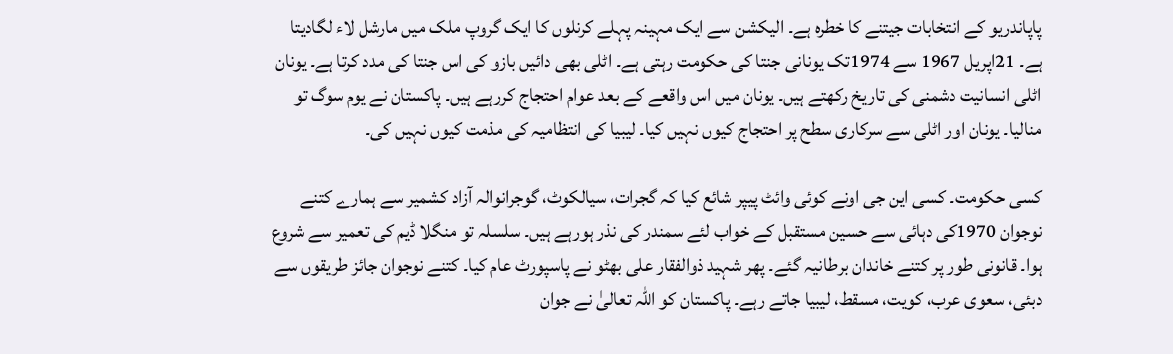پاپاندریو کے انتخابات جیتنے کا خطرہ ہے۔ الیکشن سے ایک مہینہ پہلے کرنلوں کا ایک گروپ ملک میں مارشل لاء لگادیتا ہے۔ 21اپریل 1967 سے 1974تک یونانی جنتا کی حکومت رہتی ہے۔ اٹلی بھی دائیں بازو کی اس جنتا کی مدد کرتا ہے۔ یونان اٹلی انسانیت دشمنی کی تاریخ رکھتے ہیں۔ یونان میں اس واقعے کے بعد عوام احتجاج کررہے ہیں۔ پاکستان نے یوم سوگ تو منالیا۔ یونان اور اٹلی سے سرکاری سطح پر احتجاج کیوں نہیں کیا۔ لیبیا کی انتظامیہ کی مذمت کیوں نہیں کی۔

کسی حکومت۔ کسی این جی اونے کوئی وائٹ پیپر شائع کیا کہ گجرات، سیالکوٹ، گوجرانوالہ آزاد کشمیر سے ہمارے کتنے نوجوان 1970کی دہائی سے حسین مستقبل کے خواب لئے سمندر کی نذر ہورہے ہیں۔ سلسلہ تو منگلا ڈیم کی تعمیر سے شروع ہوا۔ قانونی طور پر کتنے خاندان برطانیہ گئے۔ پھر شہید ذوالفقار علی بھٹو نے پاسپورٹ عام کیا۔ کتنے نوجوان جائز طریقوں سے دبئی، سعوی عرب، کویت، مسقط، لیبیا جاتے رہے۔ پاکستان کو اللہ تعالیٰ نے جوان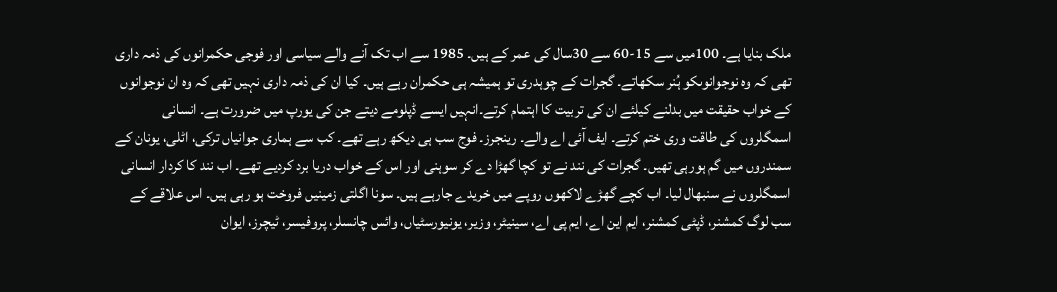ملک بنایا ہے۔ 100میں سے 15-60 سے 30سال کی عمر کے ہیں۔ 1985 سے اب تک آنے والے سیاسی اور فوجی حکمرانوں کی ذمہ داری تھی کہ وہ نوجوانوںکو ہُنر سکھاتے۔ گجرات کے چوہدری تو ہمیشہ ہی حکمران رہے ہیں۔ کیا ان کی ذمہ داری نہیں تھی کہ وہ ان نوجوانوں کے خواب حقیقت میں بدلنے کیلئے ان کی تربیت کا اہتمام کرتے۔انہیں ایسے ڈپلومے دیتے جن کی یورپ میں ضرورت ہے۔ انسانی اسمگلروں کی طاقت وری ختم کرتے۔ ایف آئی اے والے۔ رینجرز۔ فوج سب ہی دیکھ رہے تھے۔ کب سے ہماری جوانیاں ترکی، اٹلی، یونان کے سمندروں میں گم ہورہی تھیں۔ گجرات کی نند نے تو کچا گھڑا دے کر سوہنی اور اس کے خواب دریا برد کردیے تھے۔ اب نند کا کردار انسانی اسمگلروں نے سنبھال لیا۔ اب کچے گھڑے لاکھوں روپے میں خریدے جارہے ہیں۔ سونا اگلتی زمینیں فروخت ہو رہی ہیں۔ اس علاقے کے سب لوگ کمشنر، ڈپٹی کمشنر، ایم این اے، ایم پی اے، سینیٹر، وزیر، یونیورسٹیاں، وائس چانسلر، پروفیسر، ٹیچرز، ایوان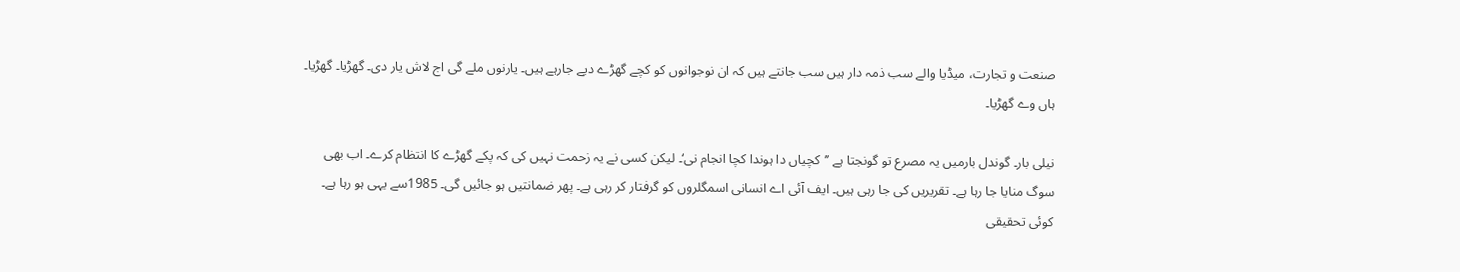صنعت و تجارت، میڈیا والے سب ذمہ دار ہیں سب جانتے ہیں کہ ان نوجوانوں کو کچے گھڑے دیے جارہے ہیں۔ یارنوں ملے گی اج لاش یار دی۔ گھڑیا۔ گھڑیا۔ ہاں وے گھڑیا۔

نیلی بار۔ گوندل بارمیں یہ مصرع تو گونجتا ہے ’’کچیاں دا ہوندا کچا انجام نی‘۔ لیکن کسی نے یہ زحمت نہیں کی کہ پکے گھڑے کا انتظام کرے۔ اب بھی سوگ منایا جا رہا ہے۔ تقریریں کی جا رہی ہیں۔ ایف آئی اے انسانی اسمگلروں کو گرفتار کر رہی ہے۔ پھر ضمانتیں ہو جائیں گی۔ 1985سے یہی ہو رہا ہے۔ کوئی تحقیقی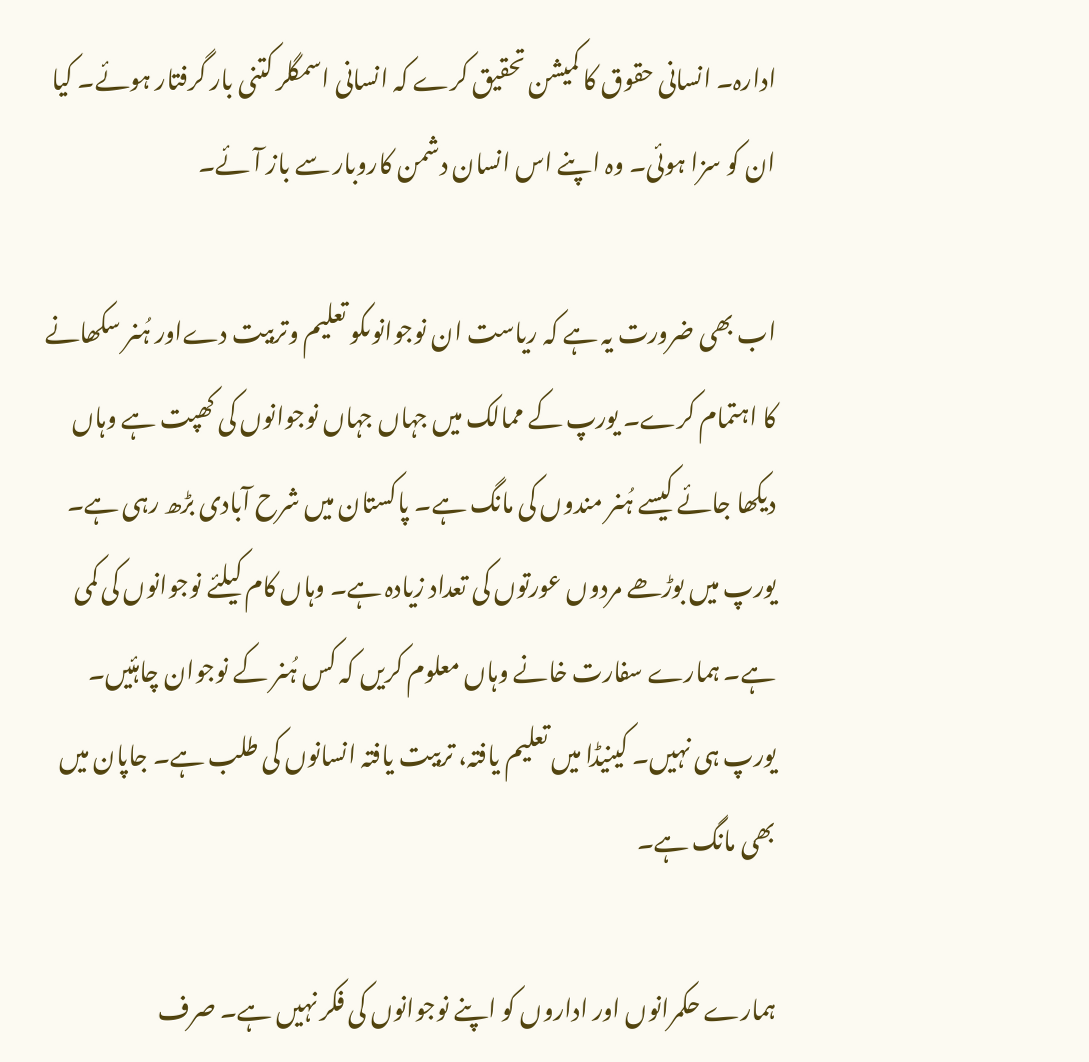ادارہ۔ انسانی حقوق کا کمیشن تحقیق کرے کہ انسانی اسمگلر کتنی بار گرفتار ہوئے۔ کیا ان کو سزا ہوئی۔ وہ اپنے اس انسان دشمن کاروبار سے باز آئے۔

اب بھی ضرورت یہ ہے کہ ریاست ان نوجوانوںکو تعلیم وتربیت دےاور ہُنر سکھانے کا اہتمام کرے۔ یورپ کے ممالک میں جہاں جہاں نوجوانوں کی کھپت ہے وہاں دیکھا جائے کیسے ہُنر مندوں کی مانگ ہے۔ پاکستان میں شرح آبادی بڑھ رہی ہے۔ یورپ میں بوڑھے مردوں عورتوں کی تعداد زیادہ ہے۔ وہاں کام کیلئے نوجوانوں کی کمی ہے۔ ہمارے سفارت خانے وہاں معلوم کریں کہ کس ہُنر کے نوجوان چاہئیں۔ یورپ ہی نہیں۔ کینیڈا میں تعلیم یافتہ، تربیت یافتہ انسانوں کی طلب ہے۔ جاپان میں بھی مانگ ہے۔

ہمارے حکمرانوں اور اداروں کو اپنے نوجوانوں کی فکر نہیں ہے۔ صرف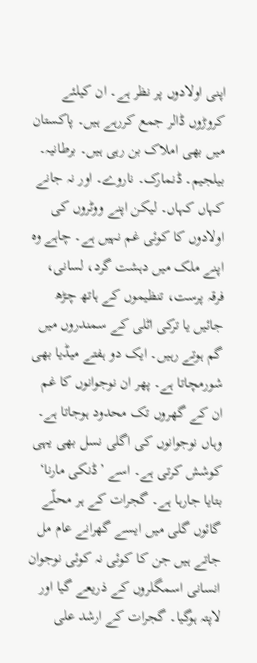اپنی اولادوں پر نظر ہے۔ ان کیلئے کروڑوں ڈالر جمع کررہے ہیں۔ پاکستان میں بھی املاک بن رہی ہیں۔ برطانیہ۔ بیلجیم۔ ڈنمارک۔ ناروے۔ اور نہ جانے کہاں کہاں۔ لیکن اپنے ووٹروں کی اولادوں کا کوئی غم نہیں ہے۔ چاہے وہ اپنے ملک میں دہشت گرد، لسانی، فرقہ پرست، تنظیموں کے ہاتھ چڑھ جائیں یا ترکی اٹلی کے سمندروں میں گم ہوتے رہیں۔ ایک دو ہفتے میڈیا بھی شورمچاتا ہے۔ پھر ان نوجوانوں کا غم ان کے گھروں تک محدود ہوجاتا ہے۔ وہاں نوجوانوں کی اگلی نسل بھی یہی کوشش کرتی ہے۔ اسے ’ڈنکی مارنا‘ بتایا جارہا ہے۔ گجرات کے ہر محلّے گائوں گلی میں ایسے گھرانے عام مل جاتے ہیں جن کا کوئی نہ کوئی نوجوان انسانی اسمگلروں کے ذریعے گیا اور لاپتہ ہوگیا۔ گجرات کے ارشد علی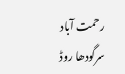رحمت آباد سرگودھا روڈ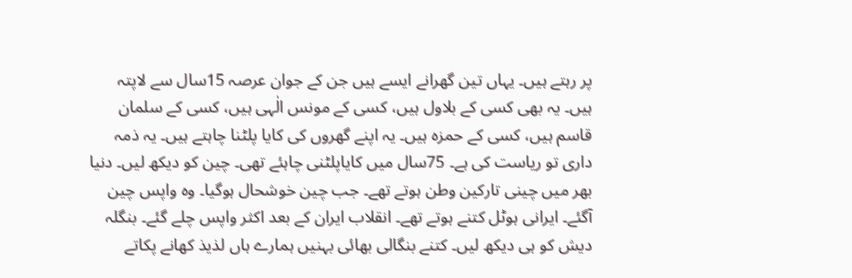پر رہتے ہیں۔ یہاں تین گھرانے ایسے ہیں جن کے جوان عرصہ 15سال سے لاپتہ ہیں۔ یہ بھی کسی کے بلاول ہیں، کسی کے مونس الٰہی ہیں، کسی کے سلمان قاسم ہیں، کسی کے حمزہ ہیں۔ یہ اپنے گھروں کی کایا پلٹنا چاہتے ہیں۔ یہ ذمہ داری تو ریاست کی ہے۔ 75سال میں کایاپلٹنی چاہئے تھی۔ چین کو دیکھ لیں۔ دنیا بھر میں چینی تارکین وطن ہوتے تھے۔ جب چین خوشحال ہوگیا۔ وہ واپس چین آگئے۔ ایرانی ہوٹل کتنے ہوتے تھے۔ انقلاب ایران کے بعد اکثر واپس چلے گئے۔ بنگلہ دیش کو ہی دیکھ لیں۔ کتنے بنگالی بھائی بہنیں ہمارے ہاں لذیذ کھانے پکاتے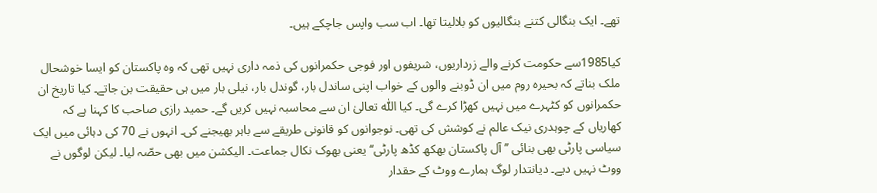تھے۔ ایک بنگالی کتنے بنگالیوں کو بلالیتا تھا۔ اب سب واپس جاچکے ہیں۔

کیا1985سے حکومت کرنے والے زرداریوں، شریفوں اور فوجی حکمرانوں کی ذمہ داری نہیں تھی کہ وہ پاکستان کو ایسا خوشحال ملک بناتے کہ بحیرہ روم میں ان ڈوبنے والوں کے خواب اپنی ساندل بار، گوندل بار، نیلی بار میں ہی حقیقت بن جاتے۔ کیا تاریخ ان حکمرانوں کو کٹہرے میں نہیں کھڑا کرے گی۔ کیا اللّٰہ تعالیٰ ان سے محاسبہ نہیں کریں گے۔ حمید رازی صاحب کا کہنا ہے کہ کھاریاں کے چوہدری نیک عالم نے کوشش کی تھی۔ نوجوانوں کو قانونی طریقے سے باہر بھیجنے کی۔ انہوں نے 70 کی دہائی میں ایک سیاسی پارٹی بھی بنائی ’’ آل پاکستان بھکھ کڈھ پارٹی‘‘ یعنی بھوک نکال جماعت۔ الیکشن میں بھی حصّہ لیا۔ لیکن لوگوں نے ووٹ نہیں دیے۔ دیانتدار لوگ ہمارے ووٹ کے حقدار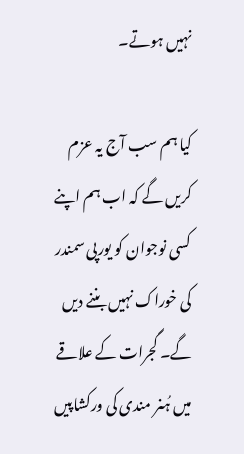نہیں ہوتے۔

کیا ہم سب آج یہ عزم کریں گے کہ اب ہم اپنے کسی نوجوان کو یورپی سمندر کی خوراک نہیں بننے دیں گے۔ گجرات کے علاقے میں ہُنر مندی کی ورکشاپیں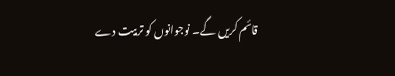قائم کریں گے۔ نوجوانوں کو تربیت دے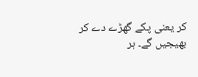کر یعنی پکے گھڑے دے کر بھیجیں گے۔ ہر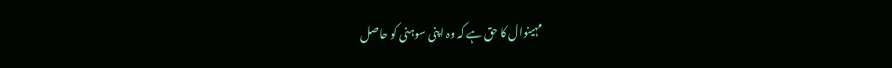مہینوال کا حق ہے کہ وہ اپنی سوہنی کو حاصل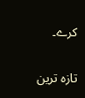کرے۔

تازہ ترین